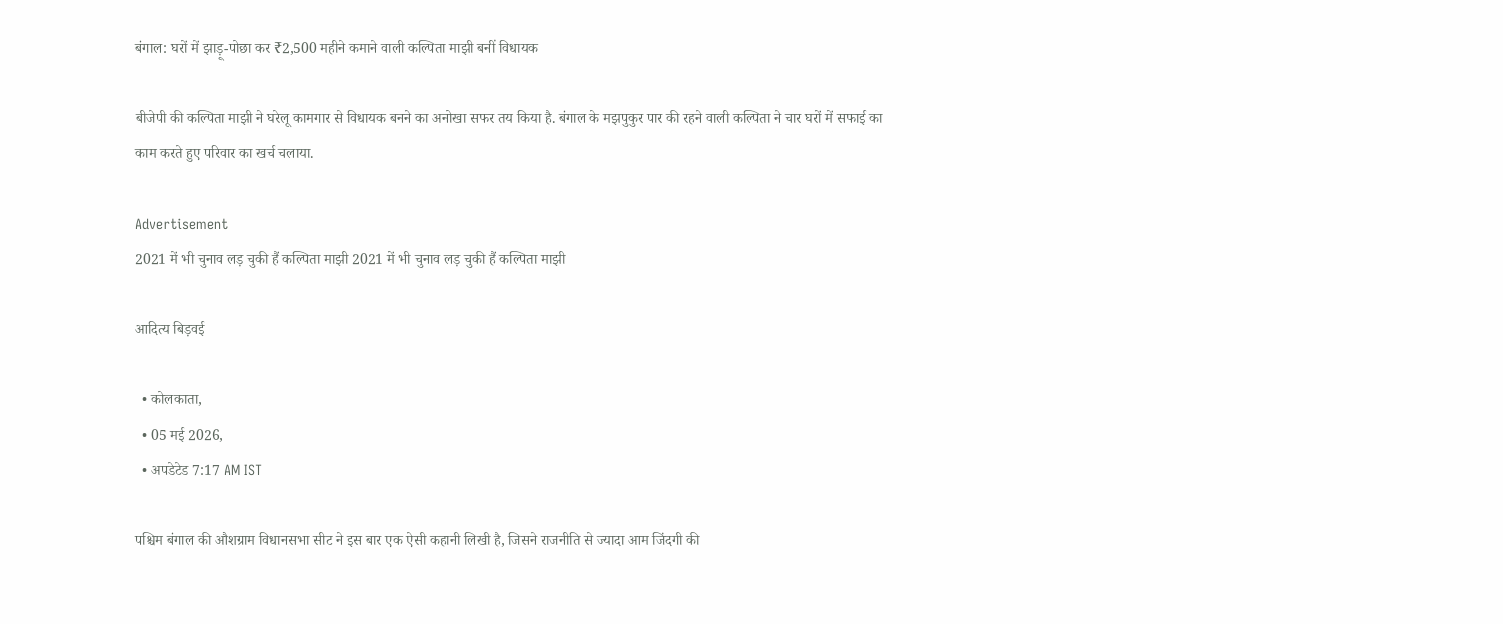बंगाल: घरों में झाड़ू-पोछा कर ₹2,500 महीने कमाने वाली कल्पिता माझी बनीं विधायक

बीजेपी की कल्पिता माझी ने घरेलू कामगार से विधायक बनने का अनोखा सफर तय किया है. बंगाल के मझपुकुर पार की रहने वाली कल्पिता ने चार घरों में सफाई का काम करते हुए परिवार का खर्च चलाया.

Advertisement
2021 में भी चुनाव लड़ चुकी हैं कल्पिता माझी 2021 में भी चुनाव लड़ चुकी हैं कल्पिता माझी

आदित्य बिड़वई

  • कोलकाता,
  • 05 मई 2026,
  • अपडेटेड 7:17 AM IST

पश्चिम बंगाल की औशग्राम विधानसभा सीट ने इस बार एक ऐसी कहानी लिखी है, जिसने राजनीति से ज्यादा आम जिंदगी की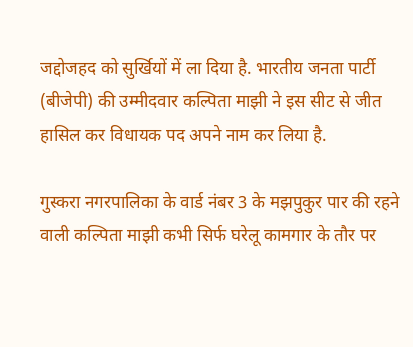जद्दोजहद को सुर्खियों में ला दिया है. भारतीय जनता पार्टी (बीजेपी) की उम्मीदवार कल्पिता माझी ने इस सीट से जीत हासिल कर विधायक पद अपने नाम कर लिया है.

गुस्करा नगरपालिका के वार्ड नंबर 3 के मझपुकुर पार की रहने वाली कल्पिता माझी कभी सिर्फ घरेलू कामगार के तौर पर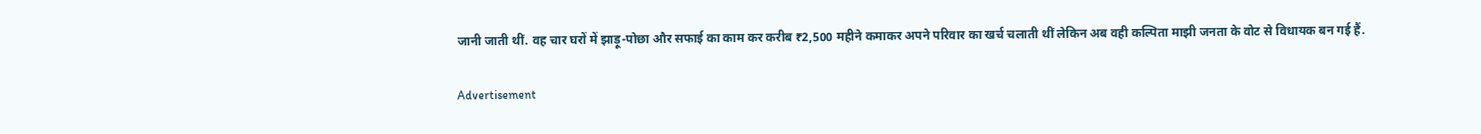जानी जाती थीं. वह चार घरों में झाड़ू-पोछा और सफाई का काम कर करीब ₹2,500 महीने कमाकर अपने परिवार का खर्च चलाती थीं लेकिन अब वही कल्पिता माझी जनता के वोट से विधायक बन गई हैं.

Advertisement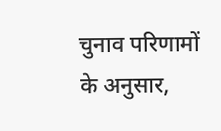चुनाव परिणामों के अनुसार,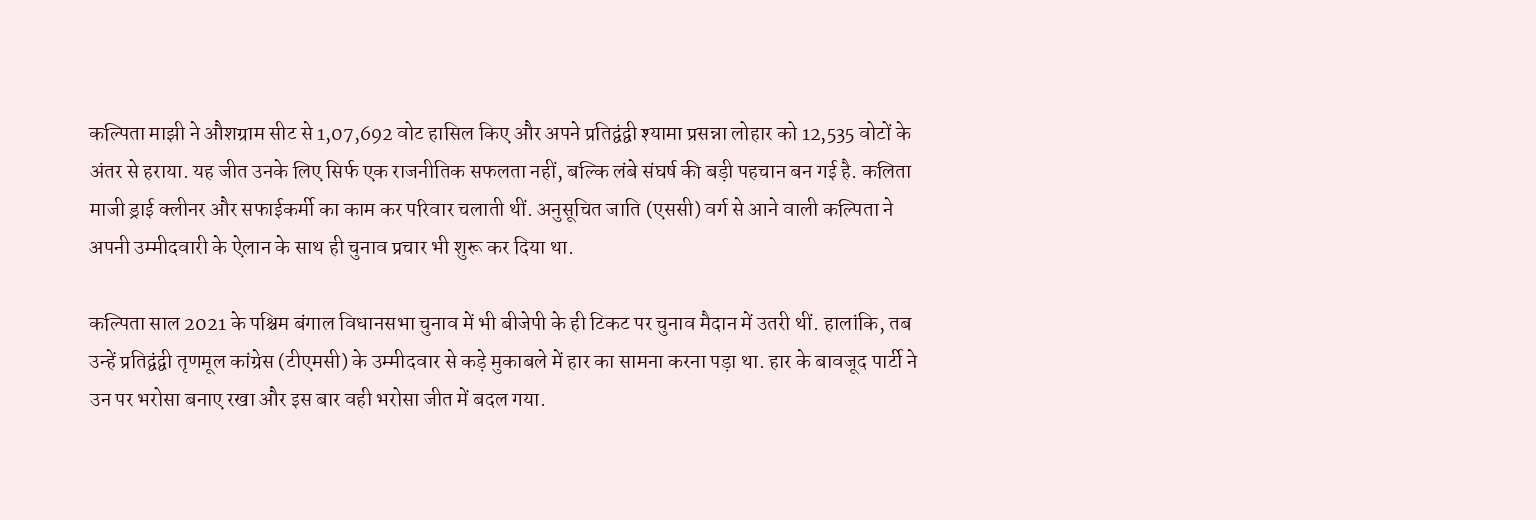कल्पिता माझी ने औशग्राम सीट से 1,07,692 वोट हासिल किए और अपने प्रतिद्वंद्वी श्यामा प्रसन्ना लोहार को 12,535 वोटों के अंतर से हराया. यह जीत उनके लिए सिर्फ एक राजनीतिक सफलता नहीं, बल्कि लंबे संघर्ष की बड़ी पहचान बन गई है. कलिता माजी ड्राई क्लीनर और सफाईकर्मी का काम कर परिवार चलाती थीं. अनुसूचित जाति (एससी) वर्ग से आने वाली कल्पिता ने अपनी उम्मीदवारी के ऐलान के साथ ही चुनाव प्रचार भी शुरू कर दिया था.

कल्पिता साल 2021 के पश्चिम बंगाल विधानसभा चुनाव में भी बीजेपी के ही टिकट पर चुनाव मैदान में उतरी थीं. हालांकि, तब उन्हें प्रतिद्वंद्वी तृणमूल कांग्रेस (टीएमसी) के उम्मीदवार से कड़े मुकाबले में हार का सामना करना पड़ा था. हार के बावजूद पार्टी ने उन पर भरोसा बनाए रखा और इस बार वही भरोसा जीत में बदल गया.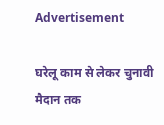Advertisement

घरेलू काम से लेकर चुनावी मैदान तक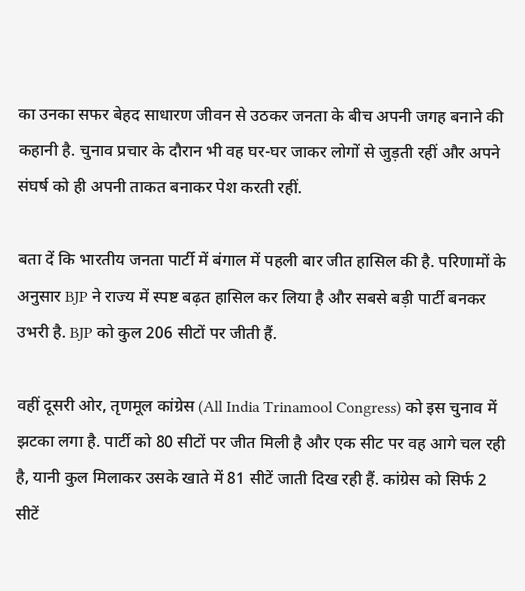का उनका सफर बेहद साधारण जीवन से उठकर जनता के बीच अपनी जगह बनाने की कहानी है. चुनाव प्रचार के दौरान भी वह घर-घर जाकर लोगों से जुड़ती रहीं और अपने संघर्ष को ही अपनी ताकत बनाकर पेश करती रहीं.

बता दें कि भारतीय जनता पार्टी में बंगाल में पहली बार जीत हासिल की है. परिणामों के अनुसार BJP ने राज्य में स्पष्ट बढ़त हासिल कर लिया है और सबसे बड़ी पार्टी बनकर उभरी है. BJP को कुल 206 सीटों पर जीती हैं.

वहीं दूसरी ओर, तृणमूल कांग्रेस (All India Trinamool Congress) को इस चुनाव में झटका लगा है. पार्टी को 80 सीटों पर जीत मिली है और एक सीट पर वह आगे चल रही है, यानी कुल मिलाकर उसके खाते में 81 सीटें जाती दिख रही हैं. कांग्रेस को सिर्फ 2 सीटें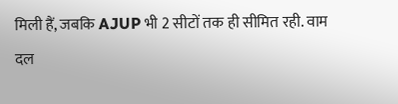मिली हैं, जबकि AJUP भी 2 सीटों तक ही सीमित रही. वाम दल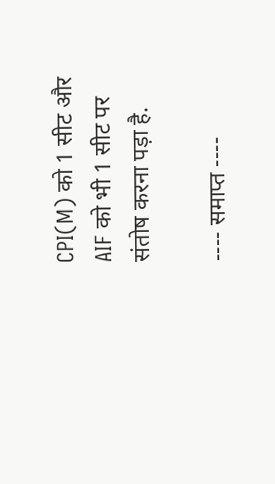CPI(M) को 1 सीट और AIF को भी 1 सीट पर संतोष करना पड़ा है.

---- समाप्त ----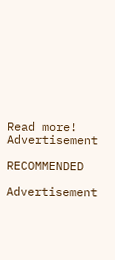Read more!
Advertisement

RECOMMENDED

Advertisement